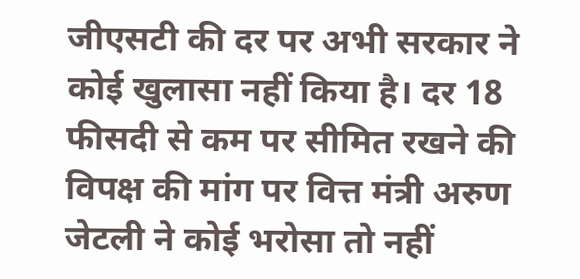जीएसटी की दर पर अभी सरकार ने कोई खुलासा नहीं किया है। दर 18 फीसदी से कम पर सीमित रखने की विपक्ष की मांग पर वित्त मंत्री अरुण जेटली ने कोई भरोसा तो नहीं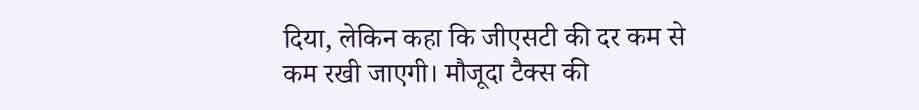दिया, लेकिन कहा कि जीएसटी की दर कम से कम रखी जाएगी। मौजूदा टैक्स की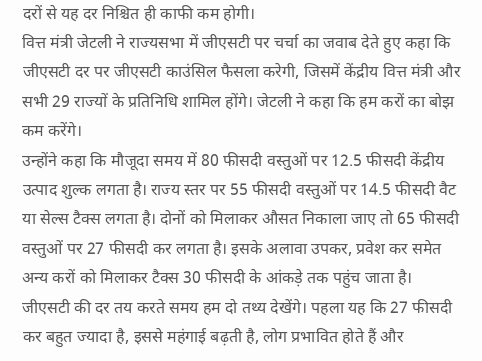दरों से यह दर निश्चित ही काफी कम होगी।
वित्त मंत्री जेटली ने राज्यसभा में जीएसटी पर चर्चा का जवाब देते हुए कहा कि जीएसटी दर पर जीएसटी काउंसिल फैसला करेगी, जिसमें केंद्रीय वित्त मंत्री और सभी 29 राज्यों के प्रतिनिधि शामिल होंगे। जेटली ने कहा कि हम करों का बोझ कम करेंगे।
उन्होंने कहा कि मौजूदा समय में 80 फीसदी वस्तुओं पर 12.5 फीसदी केंद्रीय उत्पाद शुल्क लगता है। राज्य स्तर पर 55 फीसदी वस्तुओं पर 14.5 फीसदी वैट या सेल्स टैक्स लगता है। दोनों को मिलाकर औसत निकाला जाए तो 65 फीसदी वस्तुओं पर 27 फीसदी कर लगता है। इसके अलावा उपकर, प्रवेश कर समेत अन्य करों को मिलाकर टैक्स 30 फीसदी के आंकड़े तक पहुंच जाता है।
जीएसटी की दर तय करते समय हम दो तथ्य देखेंगे। पहला यह कि 27 फीसदी कर बहुत ज्यादा है, इससे महंगाई बढ़ती है, लोग प्रभावित होते हैं और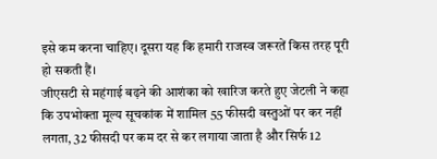इसे कम करना चाहिए। दूसरा यह कि हमारी राजस्व जरूरतें किस तरह पूरी हो सकती हैं।
जीएसटी से महंगाई बढ़ने की आशंका को खारिज करते हुए जेटली ने कहा कि उपभोक्ता मूल्य सूचकांक में शामिल 55 फीसदी वस्तुओं पर कर नहीं लगता, 32 फीसदी पर कम दर से कर लगाया जाता है और सिर्फ 12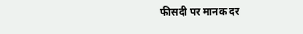फीसदी पर मानक दर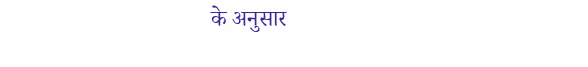के अनुसार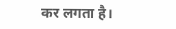कर लगता है।